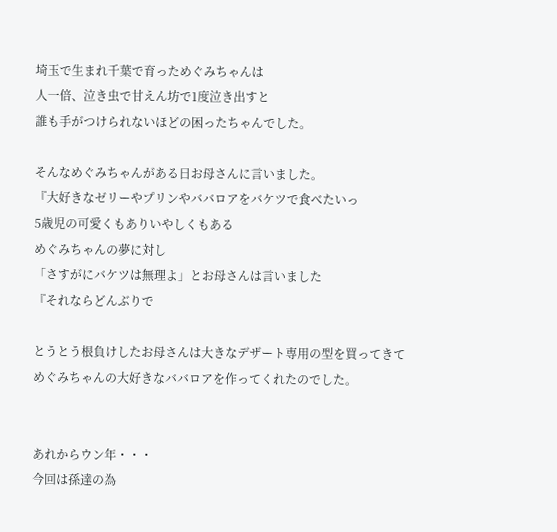埼玉で生まれ千葉で育っためぐみちゃんは
人一倍、泣き虫で甘えん坊で1度泣き出すと
誰も手がつけられないほどの困ったちゃんでした。

そんなめぐみちゃんがある日お母さんに言いました。
『大好きなゼリーやプリンやババロアをバケツで食べたいっ
5歳児の可愛くもありいやしくもある
めぐみちゃんの夢に対し
「さすがにバケツは無理よ」とお母さんは言いました
『それならどんぶりで

とうとう根負けしたお母さんは大きなデザート専用の型を買ってきて
めぐみちゃんの大好きなババロアを作ってくれたのでした。


あれからウン年・・・
今回は孫達の為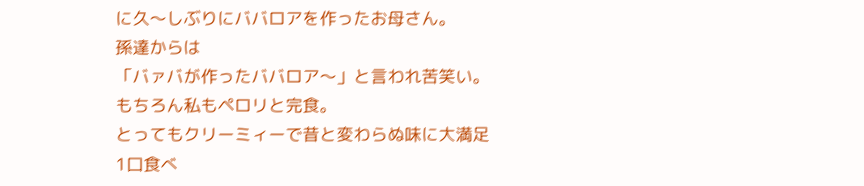に久〜しぶりにババロアを作ったお母さん。
孫達からは
「バァバが作ったババロア〜」と言われ苦笑い。
もちろん私もペロリと完食。
とってもクリーミィーで昔と変わらぬ味に大満足
1口食べ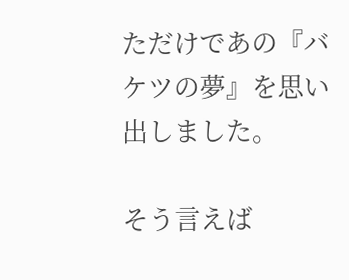ただけであの『バケツの夢』を思い出しました。

そう言えば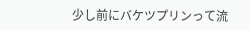少し前にバケツプリンって流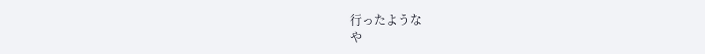行ったような
や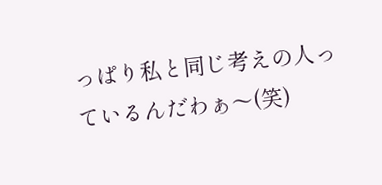っぱり私と同じ考えの人っているんだわぁ〜(笑)